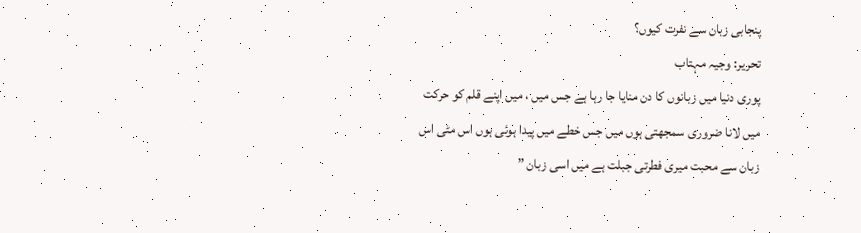پنجابی زبان سے نفرت کیوں؟
تحریر: وجیہ مہتاب
پوری دنیا میں زبانوں کا دن منایا جا رہا ہے جس میں ، میں اپنے قلم کو حرکت میں لانا ضروری سمجھتی ہوں میں جس خطے میں پیدا ہوئی ہوں اس مٹی اس زبان سے محبت میری فطرتی جبلت ہے میں اسی زبان ”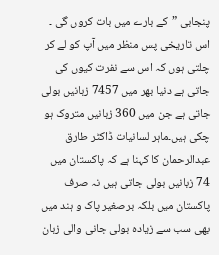پنجابی ”کے بارے میں بات کروں گی ۔
اس تاریخی پس منظر میں آپ کو لے کر چلتی ہوں کہ اس سے نفرت کیوں کی جاتی ہے دنیا بھر میں 7457 زبانیں بولی جاتی ہے جن میں 360 زبانیں متروک ہو چکی ہیں۔ماہر لسانیات ڈاکٹر طارق عبدالرحمان کا کہنا ہے کہ پاکستان میں 74 زبانیں بولی جاتی ہیں نہ صرف پاکستان میں بلکہ برصغیر پاک و ہند میں بھی سب سے زیادہ بولی جانی والی زبان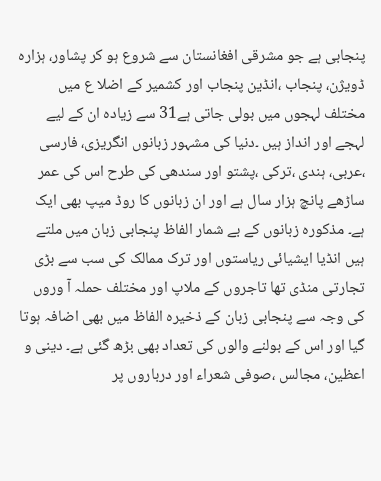پنجابی ہے جو مشرقی افغانستان سے شروع ہو کر پشاور، ہزارہ ڈویژن، پنجاب ،انڈین پنجاب اور کشمیر کے اضلا ع میں مختلف لہجوں میں بولی جاتی ہے31 سے زیادہ ان کے لیے لہجے اور انداز ہیں ۔دنیا کی مشہور زبانوں انگریزی، فارسی ،عربی، ہندی ،ترکی ،پشتو اور سندھی کی طرح اس کی عمر ساڑھے پانچ ہزار سال ہے اور ان زبانوں کا روڈ میپ بھی ایک ہے۔ مذکورہ زبانوں کے بے شمار الفاظ پنجابی زبان میں ملتے ہیں انڈیا ایشیائی ریاستوں اور ترک ممالک کی سب سے بڑی تجارتی منڈی تھا تاجروں کے ملاپ اور مختلف حملہ آ وروں کی وجہ سے پنجابی زبان کے ذخیرہ الفاظ میں بھی اضافہ ہوتا گیا اور اس کے بولنے والوں کی تعداد بھی بڑھ گئی ہے۔ دینی و اعظین، مجالس ،صوفی شعراء اور درباروں پر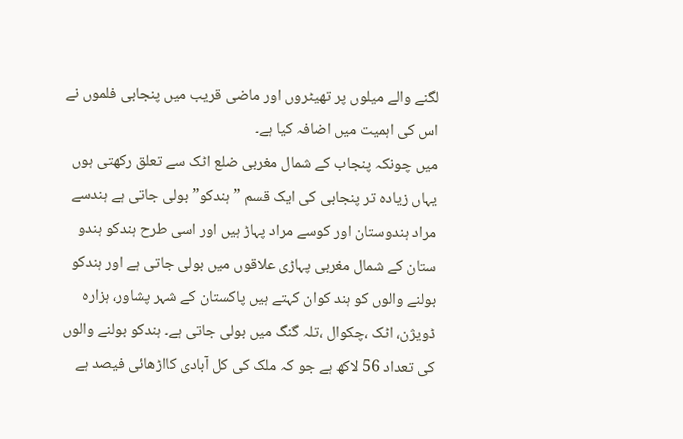لگنے والے میلوں پر تھیٹروں اور ماضی قریب میں پنجابی فلموں نے اس کی اہمیت میں اضافہ کیا ہے۔
میں چونکہ پنجاب کے شمال مغربی ضلع اٹک سے تعلق رکھتی ہوں یہاں زیادہ تر پنجابی کی ایک قسم ”ہندکو” بولی جاتی ہے ہندسے مراد ہندوستان اور کوسے مراد پہاڑ ہیں اور اسی طرح ہندکو ہندو ستان کے شمال مغربی پہاڑی علاقوں میں بولی جاتی ہے اور ہندکو بولنے والوں کو ہند کوان کہتے ہیں پاکستان کے شہر پشاور، ہزارہ ڈویژن، اٹک ،چکوال ،تلہ گنگ میں بولی جاتی ہے۔ ہندکو بولنے والوں کی تعداد 56 لاکھ ہے جو کہ ملک کی کل آبادی کااڑھائی فیصد ہے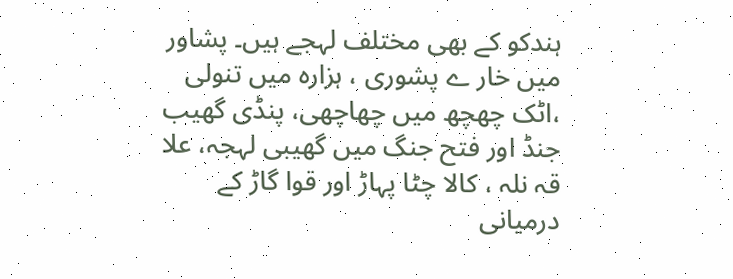ہندکو کے بھی مختلف لہجے ہیں۔ پشاور میں خار ے پشوری ، ہزارہ میں تنولی ،اٹک چھچھ میں چھاچھی، پنڈی گھیب جنڈ اور فتح جنگ میں گھیبی لہجہ، علا قہ نلہ ، کالا چٹا پہاڑ اور قوا گاڑ کے درمیانی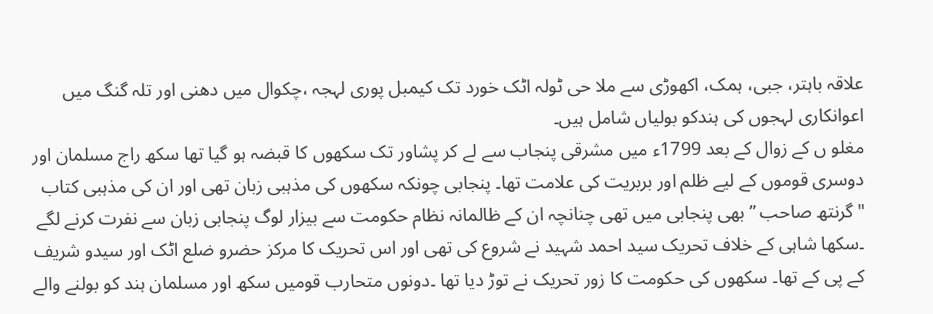علاقہ باہتر، جبی، ہمک، اکھوڑی سے ملا حی ٹولہ اٹک خورد تک کیمبل پوری لہجہ ،چکوال میں دھنی اور تلہ گنگ میں اعوانکاری لہجوں کی ہندکو بولیاں شامل ہیں۔
مغلو ں کے زوال کے بعد 1799ء میں مشرقی پنجاب سے لے کر پشاور تک سکھوں کا قبضہ ہو گیا تھا سکھ راج مسلمان اور دوسری قوموں کے لیے ظلم اور بربریت کی علامت تھا۔ پنجابی چونکہ سکھوں کی مذہبی زبان تھی اور ان کی مذہبی کتاب "گرنتھ صاحب ” بھی پنجابی میں تھی چنانچہ ان کے ظالمانہ نظام حکومت سے بیزار لوگ پنجابی زبان سے نفرت کرنے لگے ۔سکھا شاہی کے خلاف تحریک سید احمد شہید نے شروع کی تھی اور اس تحریک کا مرکز حضرو ضلع اٹک اور سیدو شریف کے پی کے تھا۔ سکھوں کی حکومت کا زور تحریک نے توڑ دیا تھا ۔دونوں متحارب قومیں سکھ اور مسلمان ہند کو بولنے والے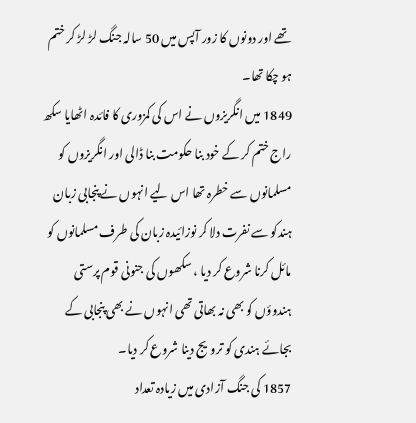تھے اور دونوں کا زور آپس میں 50 سالہ جنگ لڑ لڑ کر ختم ہو چکا تھا۔
1849 میں انگریزوں نے اس کی کمزوری کا فائدہ اٹھایا سکھ راج ختم کر کے خود بنا حکومت بنا ڈالی اور انگریزوں کو مسلمانوں سے خطرہ تھا اس لیے انہوں نے پنجابی زبان ہندکو سے نفرت دلا کر نوزائیدہ زبان کی طرف مسلمانوں کو مائل کرنا شروع کر دیا ، سکھوں کی جنونی قوم پرستی ہندوؤں کو بھی نہ بھاتی تھی انہوں نے بھی پنجابی کے بجائے ہندی کو ترویج دینا شروع کر دیا۔
1857 کی جنگ آزادی میں زیادہ تعداد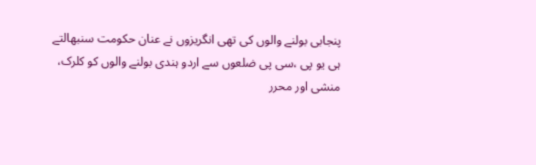پنجابی بولنے والوں کی تھی انگریزوں نے عنان حکومت سنبھالتے ہی یو پی ،سی پی ضلعوں سے اردو ہندی بولنے والوں کو کلرک، منشی اور محرر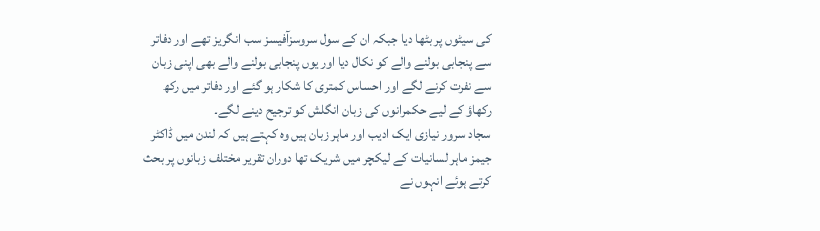کی سیٹوں پر بٹھا دیا جبکہ ان کے سول سروسزآفیسز سب انگریز تھے اور دفاتر سے پنجابی بولنے والے کو نکال دیا اور یوں پنجابی بولنے والے بھی اپنی زبان سے نفرت کرنے لگے اور احساس کمتری کا شکار ہو گئے اور دفاتر میں رکھ رکھاؤ کے لیے حکمرانوں کی زبان انگلش کو ترجیح دینے لگے۔
سجاد سرور نیازی ایک ادیب اور ماہر زبان ہیں وہ کہتے ہیں کہ لندن میں ڈاکٹر جیمز ماہر لسانیات کے لیکچر میں شریک تھا دوران تقریر مختلف زبانوں پر بحث کرتے ہوئے انہوں نے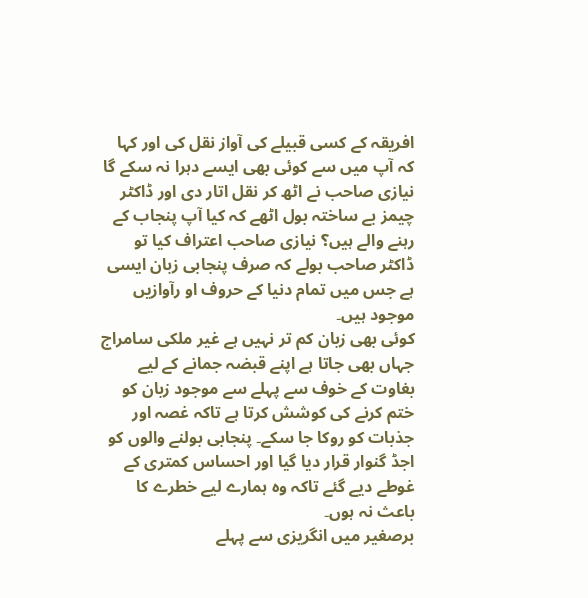افریقہ کے کسی قبیلے کی آواز نقل کی اور کہا کہ آپ میں سے کوئی بھی ایسے دہرا نہ سکے گا نیازی صاحب نے اٹھ کر نقل اتار دی اور ڈاکٹر چیمز بے ساختہ بول اٹھے کہ کیا آپ پنجاب کے رہنے والے ہیں؟ نیازی صاحب اعتراف کیا تو ڈاکٹر صاحب بولے کہ صرف پنجابی زبان ایسی ہے جس میں تمام دنیا کے حروف او رآوازیں موجود ہیں۔
کوئی بھی زبان کم تر نہیں ہے غیر ملکی سامراج جہاں بھی جاتا ہے اپنے قبضہ جمانے کے لیے بغاوت کے خوف سے پہلے سے موجود زبان کو ختم کرنے کی کوشش کرتا ہے تاکہ غصہ اور جذبات کو روکا جا سکے۔ پنجابی بولنے والوں کو اجڈ گنوار قرار دیا گیا اور احساس کمتری کے غوطے دیے گئے تاکہ وہ ہمارے لیے خطرے کا باعث نہ ہوں۔
برصغیر میں انگریزی سے پہلے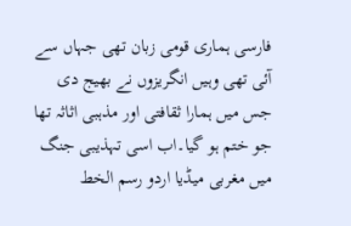فارسی ہماری قومی زبان تھی جہاں سے آئی تھی وہیں انگریزوں نے بھیج دی جس میں ہمارا ثقافتی اور مذہبی اثاثہ تھا جو ختم ہو گیا۔اب اسی تہذیبی جنگ میں مغربی میڈیا اردو رسم الخط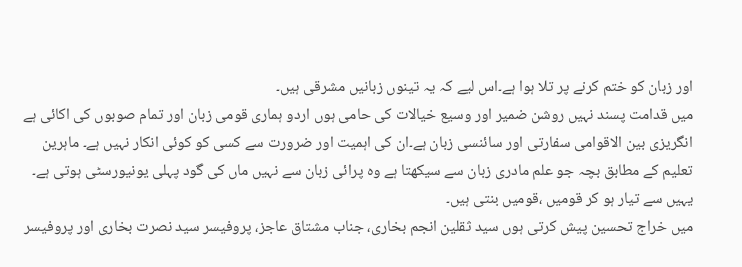اور زبان کو ختم کرنے پر تلا ہوا ہے۔اس لیے کہ یہ تینوں زبانیں مشرقی ہیں۔
میں قدامت پسند نہیں روشن ضمیر اور وسیع خیالات کی حامی ہوں اردو ہماری قومی زبان اور تمام صوبوں کی اکائی ہے انگریزی بین الاقوامی سفارتی اور سائنسی زبان ہے۔ان کی اہمیت اور ضرورت سے کسی کو کوئی انکار نہیں ہے۔ ماہرین تعلیم کے مطابق بچہ جو علم مادری زبان سے سیکھتا ہے وہ پرائی زبان سے نہیں ماں کی گود پہلی یونیورسٹی ہوتی ہے۔ یہیں سے تیار ہو کر قومیں ،قومیں بنتی ہیں۔
میں خراج تحسین پیش کرتی ہوں سید ثقلین انجم بخاری، جناب مشتاق عاجز، پروفیسر سید نصرت بخاری اور پروفیسر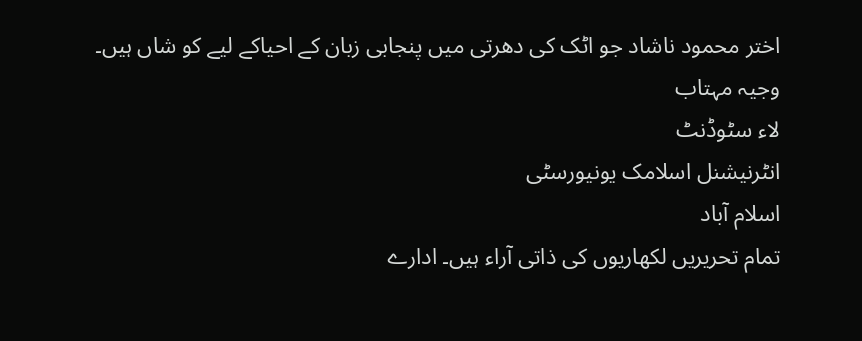اختر محمود ناشاد جو اٹک کی دھرتی میں پنجابی زبان کے احیاکے لیے کو شاں ہیں۔
وجیہ مہتاب
لاء سٹوڈنٹ
انٹرنیشنل اسلامک یونیورسٹی
اسلام آباد
تمام تحریریں لکھاریوں کی ذاتی آراء ہیں۔ ادارے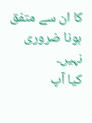کا ان سے متفق ہونا ضروری نہیں۔
کیا آپ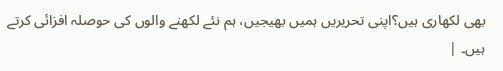بھی لکھاری ہیں؟اپنی تحریریں ہمیں بھیجیں، ہم نئے لکھنے والوں کی حوصلہ افزائی کرتے ہیں۔ |